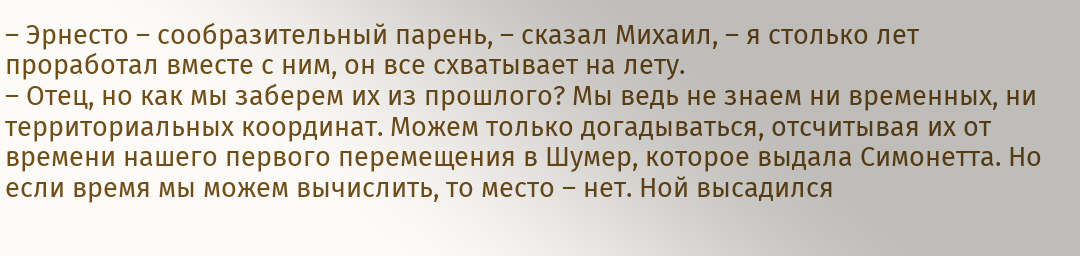– Эрнесто – сообразительный парень, – сказал Михаил, – я столько лет проработал вместе с ним, он все схватывает на лету.
– Отец, но как мы заберем их из прошлого? Мы ведь не знаем ни временных, ни территориальных координат. Можем только догадываться, отсчитывая их от времени нашего первого перемещения в Шумер, которое выдала Симонетта. Но если время мы можем вычислить, то место – нет. Ной высадился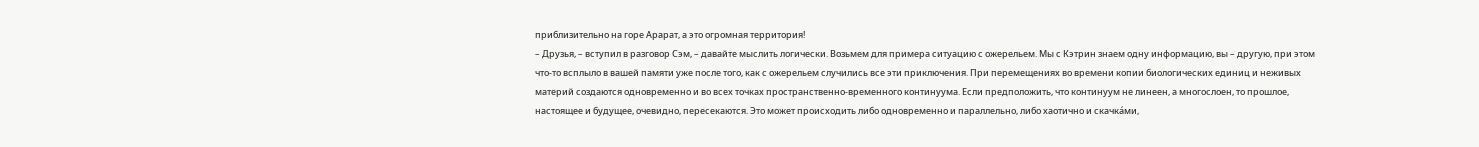приблизительно на горе Арарат, а это огромная территория!
– Друзья, – вступил в разговор Сэм, – давайте мыслить логически. Возьмем для примера ситуацию с ожерельем. Мы с Кэтрин знаем одну информацию, вы – другую, при этом что-то всплыло в вашей памяти уже после того, как с ожерельем случились все эти приключения. При перемещениях во времени копии биологических единиц и неживых материй создаются одновременно и во всех точках пространственно-временного континуума. Если предположить, что континуум не линеен, а многослоен, то прошлое, настоящее и будущее, очевидно, пересекаются. Это может происходить либо одновременно и параллельно, либо хаотично и скачкáми,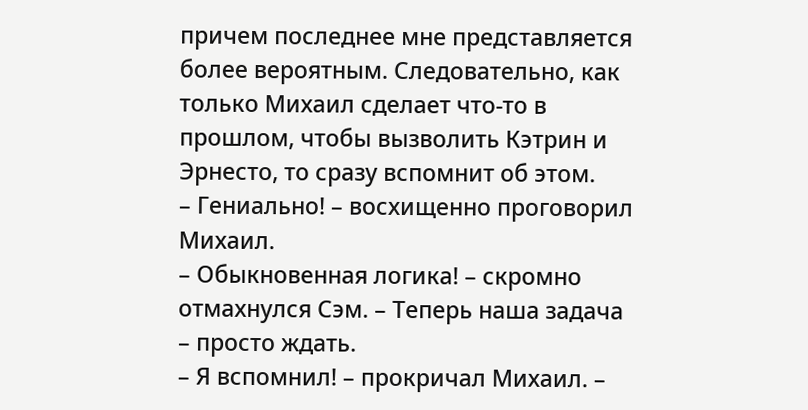причем последнее мне представляется более вероятным. Следовательно, как только Михаил сделает что-то в прошлом, чтобы вызволить Кэтрин и Эрнесто, то сразу вспомнит об этом.
– Гениально! – восхищенно проговорил Михаил.
– Обыкновенная логика! – скромно отмахнулся Сэм. – Теперь наша задача – просто ждать.
– Я вспомнил! – прокричал Михаил. –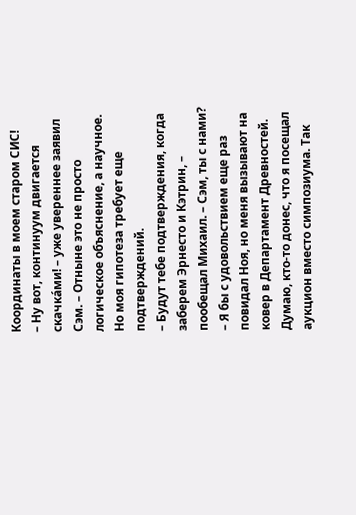Координаты в моем старом СИС!
– Ну вот, континуум двигается скачкáми! – уже увереннее заявил Сэм. – Отныне это не просто логическое объяснение, а научное. Но моя гипотеза требует еще подтверждений.
– Будут тебе подтверждения, когда заберем Эрнесто и Кэтрин, – пообещал Михаил. – Сэм, ты с нами?
– Я бы с удовольствием еще раз повидал Ноя, но меня вызывают на ковер в Департамент Древностей. Думаю, кто-то донес, что я посещал аукцион вместо симпозиума. Так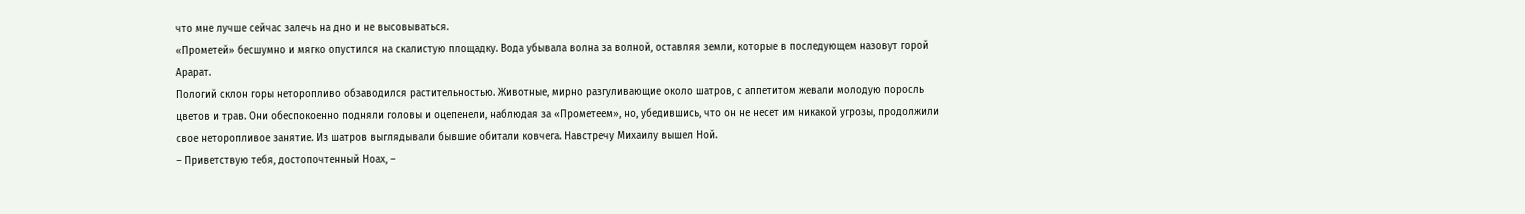что мне лучше сейчас залечь на дно и не высовываться.
«Прометей» бесшумно и мягко опустился на скалистую площадку. Вода убывала волна за волной, оставляя земли, которые в последующем назовут горой Арарат.
Пологий склон горы неторопливо обзаводился растительностью. Животные, мирно разгуливающие около шатров, с аппетитом жевали молодую поросль цветов и трав. Они обеспокоенно подняли головы и оцепенели, наблюдая за «Прометеем», но, убедившись, что он не несет им никакой угрозы, продолжили свое неторопливое занятие. Из шатров выглядывали бывшие обитали ковчега. Навстречу Михаилу вышел Ной.
– Приветствую тебя, достопочтенный Ноах, –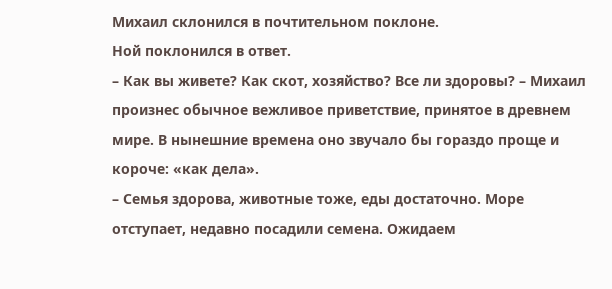Михаил склонился в почтительном поклоне.
Ной поклонился в ответ.
– Как вы живете? Как скот, хозяйство? Все ли здоровы? – Михаил произнес обычное вежливое приветствие, принятое в древнем мире. В нынешние времена оно звучало бы гораздо проще и короче: «как дела».
– Семья здорова, животные тоже, еды достаточно. Море отступает, недавно посадили семена. Ожидаем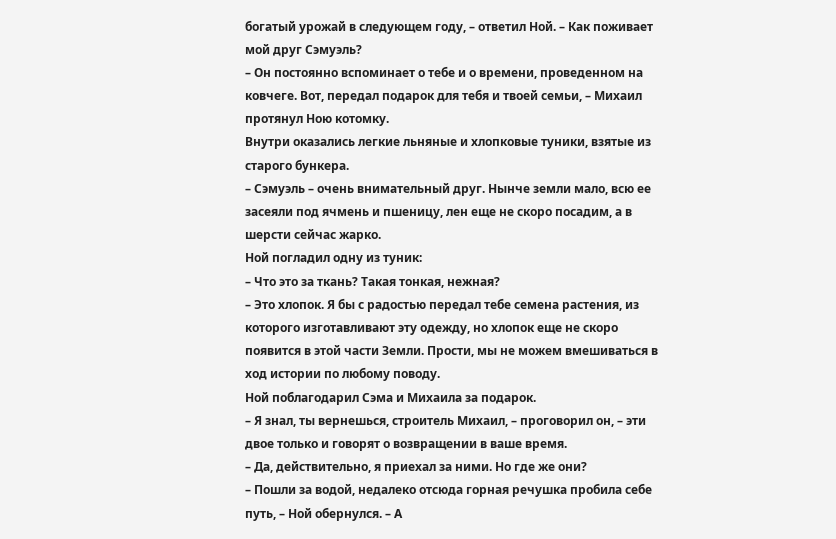богатый урожай в следующем году, – ответил Ной. – Как поживает мой друг Сэмуэль?
– Он постоянно вспоминает о тебе и о времени, проведенном на ковчеге. Вот, передал подарок для тебя и твоей семьи, – Михаил протянул Ною котомку.
Внутри оказались легкие льняные и хлопковые туники, взятые из старого бункера.
– Сэмуэль – очень внимательный друг. Нынче земли мало, всю ее засеяли под ячмень и пшеницу, лен еще не скоро посадим, а в шерсти сейчас жарко.
Ной погладил одну из туник:
– Что это за ткань? Такая тонкая, нежная?
– Это хлопок. Я бы с радостью передал тебе семена растения, из которого изготавливают эту одежду, но хлопок еще не скоро появится в этой части Земли. Прости, мы не можем вмешиваться в ход истории по любому поводу.
Ной поблагодарил Сэма и Михаила за подарок.
– Я знал, ты вернешься, строитель Михаил, – проговорил он, – эти двое только и говорят о возвращении в ваше время.
– Да, действительно, я приехал за ними. Но где же они?
– Пошли за водой, недалеко отсюда горная речушка пробила себе путь, – Ной обернулся. – А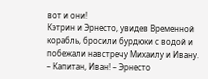вот и они!
Кэтрин и Эрнесто, увидев Временной корабль, бросили бурдюки с водой и побежали навстречу Михаилу и Ивану.
– Капитан, Иван! – Эрнесто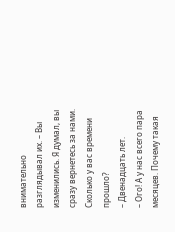внимательно разглядывал их. – Вы изменились. Я думал, вы сразу вернетесь за нами. Сколько у вас времени прошло?
– Двенадцать лет.
– Ого! А у нас всего пара месяцев. Почему такая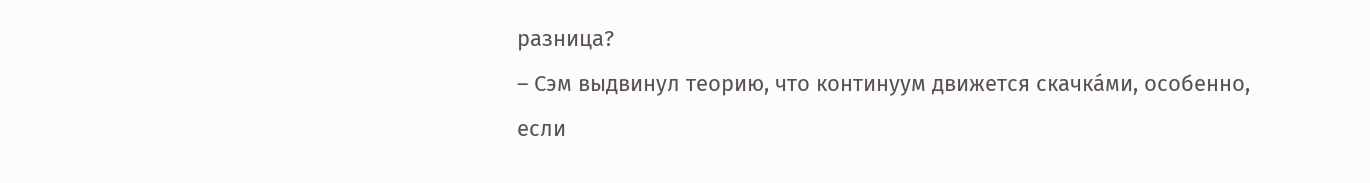разница?
– Сэм выдвинул теорию, что континуум движется скачкáми, особенно, если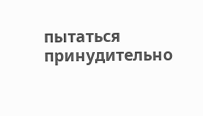пытаться принудительно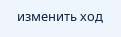изменить ход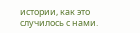истории, как это случилось с нами.